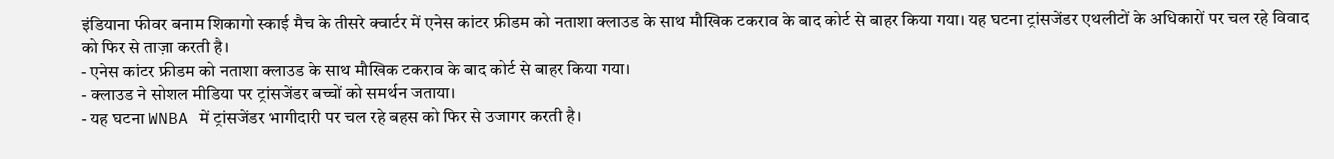इंडियाना फीवर बनाम शिकागो स्काई मैच के तीसरे क्वार्टर में एनेस कांटर फ्रीडम को नताशा क्लाउड के साथ मौखिक टकराव के बाद कोर्ट से बाहर किया गया। यह घटना ट्रांसजेंडर एथलीटों के अधिकारों पर चल रहे विवाद को फिर से ताज़ा करती है।
- एनेस कांटर फ्रीडम को नताशा क्लाउड के साथ मौखिक टकराव के बाद कोर्ट से बाहर किया गया।
- क्लाउड ने सोशल मीडिया पर ट्रांसजेंडर बच्चों को समर्थन जताया।
- यह घटना WNBA में ट्रांसजेंडर भागीदारी पर चल रहे बहस को फिर से उजागर करती है।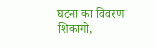घटना का विवरण
शिकागो,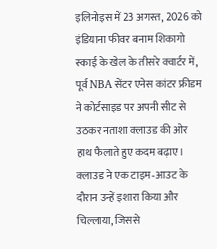इलिनोइस में 23 अगस्त, 2026 को इंडियाना फीवर बनाम शिकागो स्काई के खेल के तीसरे क्वार्टर में, पूर्व NBA सेंटर एनेस कांटर फ्रीडम ने कोर्टसाइड पर अपनी सीट से उठकर नताशा क्लाउड की ओर हाथ फैलाते हुए कदम बढ़ाए। क्लाउड ने एक टाइम‑आउट के दौरान उन्हें इशारा किया और चिल्लाया, जिससे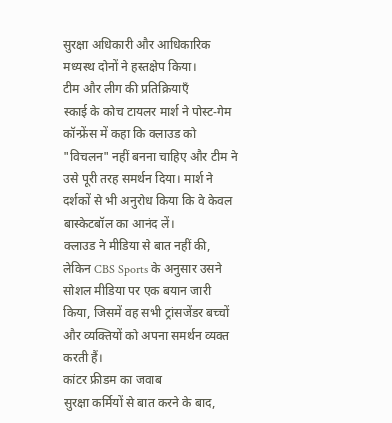सुरक्षा अधिकारी और आधिकारिक मध्यस्थ दोनों ने हस्तक्षेप किया।
टीम और लीग की प्रतिक्रियाएँ
स्काई के कोच टायलर मार्श ने पोस्ट‑गेम कॉन्फ्रेंस में कहा कि क्लाउड को "विचलन" नहीं बनना चाहिए और टीम ने उसे पूरी तरह समर्थन दिया। मार्श ने दर्शकों से भी अनुरोध किया कि वे केवल बास्केटबॉल का आनंद लें।
क्लाउड ने मीडिया से बात नहीं की, लेकिन CBS Sports के अनुसार उसने सोशल मीडिया पर एक बयान जारी किया, जिसमें वह सभी ट्रांसजेंडर बच्चों और व्यक्तियों को अपना समर्थन व्यक्त करती हैं।
कांटर फ्रीडम का जवाब
सुरक्षा कर्मियों से बात करने के बाद,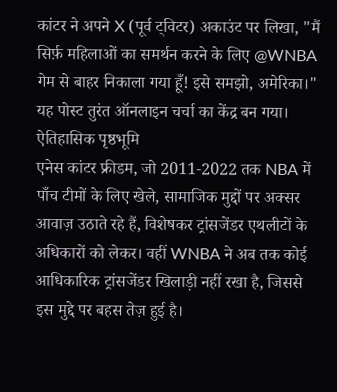कांटर ने अपने X (पूर्व ट्विटर) अकाउंट पर लिखा, "मैं सिर्फ़ महिलाओं का समर्थन करने के लिए @WNBA गेम से बाहर निकाला गया हूँ! इसे समझो, अमेरिका।" यह पोस्ट तुरंत ऑनलाइन चर्चा का केंद्र बन गया।
ऐतिहासिक पृष्ठभूमि
एनेस कांटर फ्रीडम, जो 2011‑2022 तक NBA में पाँच टीमों के लिए खेले, सामाजिक मुद्दों पर अक्सर आवाज़ उठाते रहे हैं, विशेषकर ट्रांसजेंडर एथलीटों के अधिकारों को लेकर। वहीं WNBA ने अब तक कोई आधिकारिक ट्रांसजेंडर खिलाड़ी नहीं रखा है, जिससे इस मुद्दे पर बहस तेज़ हुई है।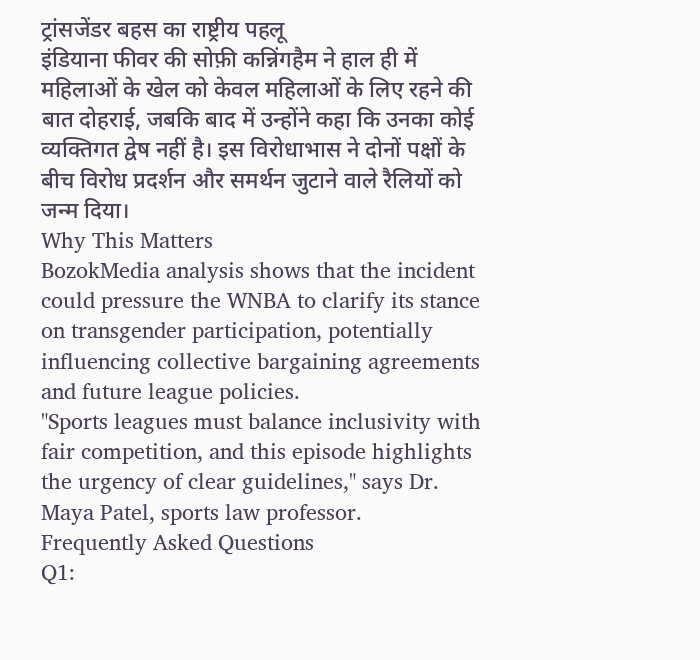ट्रांसजेंडर बहस का राष्ट्रीय पहलू
इंडियाना फीवर की सोफ़ी कन्निंगहैम ने हाल ही में महिलाओं के खेल को केवल महिलाओं के लिए रहने की बात दोहराई, जबकि बाद में उन्होंने कहा कि उनका कोई व्यक्तिगत द्वेष नहीं है। इस विरोधाभास ने दोनों पक्षों के बीच विरोध प्रदर्शन और समर्थन जुटाने वाले रैलियों को जन्म दिया।
Why This Matters
BozokMedia analysis shows that the incident could pressure the WNBA to clarify its stance on transgender participation, potentially influencing collective bargaining agreements and future league policies.
"Sports leagues must balance inclusivity with fair competition, and this episode highlights the urgency of clear guidelines," says Dr. Maya Patel, sports law professor.
Frequently Asked Questions
Q1: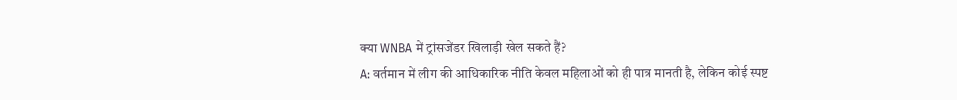क्या WNBA में ट्रांसजेंडर खिलाड़ी खेल सकते हैं?
A: वर्तमान में लीग की आधिकारिक नीति केवल महिलाओं को ही पात्र मानती है, लेकिन कोई स्पष्ट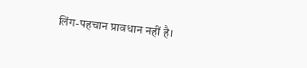लिंग‑पहचान प्रावधान नहीं है।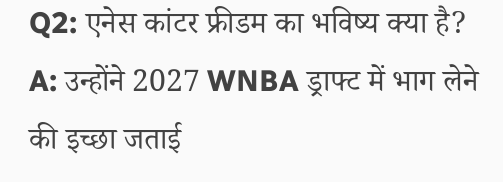Q2: एनेस कांटर फ्रीडम का भविष्य क्या है?
A: उन्होंने 2027 WNBA ड्राफ्ट में भाग लेने की इच्छा जताई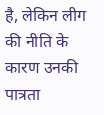है, लेकिन लीग की नीति के कारण उनकी पात्रता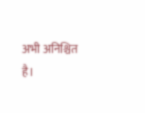अभी अनिश्चित है।